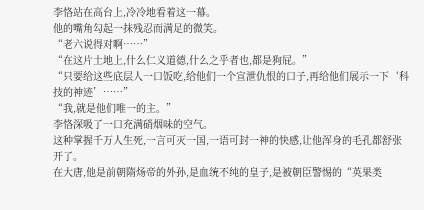李恪站在高台上,冷冷地看着这一幕。
他的嘴角勾起一抹残忍而满足的微笑。
“老六说得对啊……”
“在这片土地上,什么仁义道德,什么之乎者也,都是狗屁。”
“只要给这些底层人一口饭吃,给他们一个宣泄仇恨的口子,再给他们展示一下‘科技的神迹’……”
“我,就是他们唯一的主。”
李恪深吸了一口充满硝烟味的空气。
这种掌握千万人生死,一言可灭一国,一语可封一神的快感,让他浑身的毛孔都舒张开了。
在大唐,他是前朝隋炀帝的外孙,是血统不纯的皇子,是被朝臣警惕的“英果类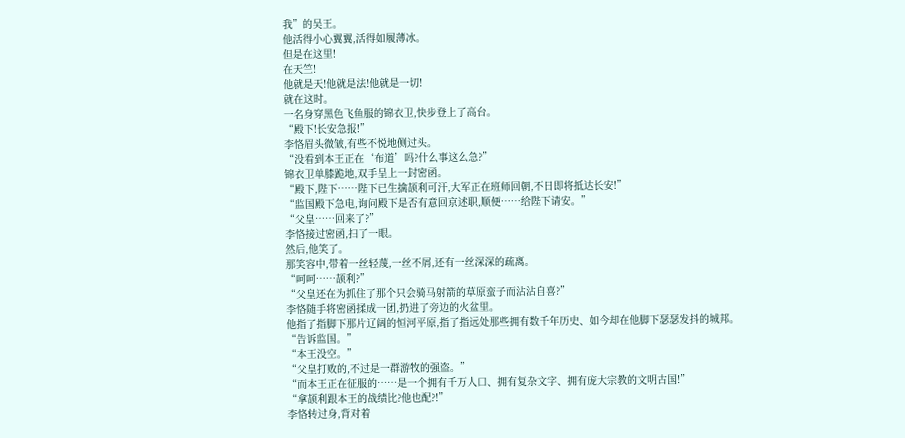我”的吴王。
他活得小心翼翼,活得如履薄冰。
但是在这里!
在天竺!
他就是天!他就是法!他就是一切!
就在这时。
一名身穿黑色飞鱼服的锦衣卫,快步登上了高台。
“殿下!长安急报!”
李恪眉头微皱,有些不悦地侧过头。
“没看到本王正在‘布道’吗?什么事这么急?”
锦衣卫单膝跪地,双手呈上一封密函。
“殿下,陛下……陛下已生擒颉利可汗,大军正在班师回朝,不日即将抵达长安!”
“监国殿下急电,询问殿下是否有意回京述职,顺便……给陛下请安。”
“父皇……回来了?”
李恪接过密函,扫了一眼。
然后,他笑了。
那笑容中,带着一丝轻蔑,一丝不屑,还有一丝深深的疏离。
“呵呵……颉利?”
“父皇还在为抓住了那个只会骑马射箭的草原蛮子而沾沾自喜?”
李恪随手将密函揉成一团,扔进了旁边的火盆里。
他指了指脚下那片辽阔的恒河平原,指了指远处那些拥有数千年历史、如今却在他脚下瑟瑟发抖的城邦。
“告诉监国。”
“本王没空。”
“父皇打败的,不过是一群游牧的强盗。”
“而本王正在征服的……是一个拥有千万人口、拥有复杂文字、拥有庞大宗教的文明古国!”
“拿颉利跟本王的战绩比?他也配?!”
李恪转过身,背对着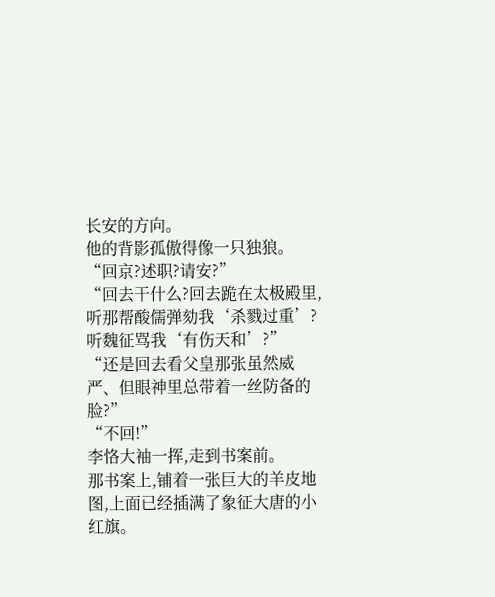长安的方向。
他的背影孤傲得像一只独狼。
“回京?述职?请安?”
“回去干什么?回去跪在太极殿里,听那帮酸儒弹劾我‘杀戮过重’?听魏征骂我‘有伤天和’?”
“还是回去看父皇那张虽然威严、但眼神里总带着一丝防备的脸?”
“不回!”
李恪大袖一挥,走到书案前。
那书案上,铺着一张巨大的羊皮地图,上面已经插满了象征大唐的小红旗。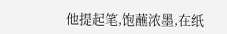他提起笔,饱蘸浓墨,在纸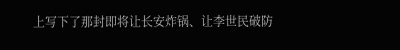上写下了那封即将让长安炸锅、让李世民破防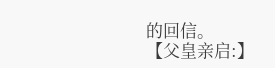的回信。
【父皇亲启:】